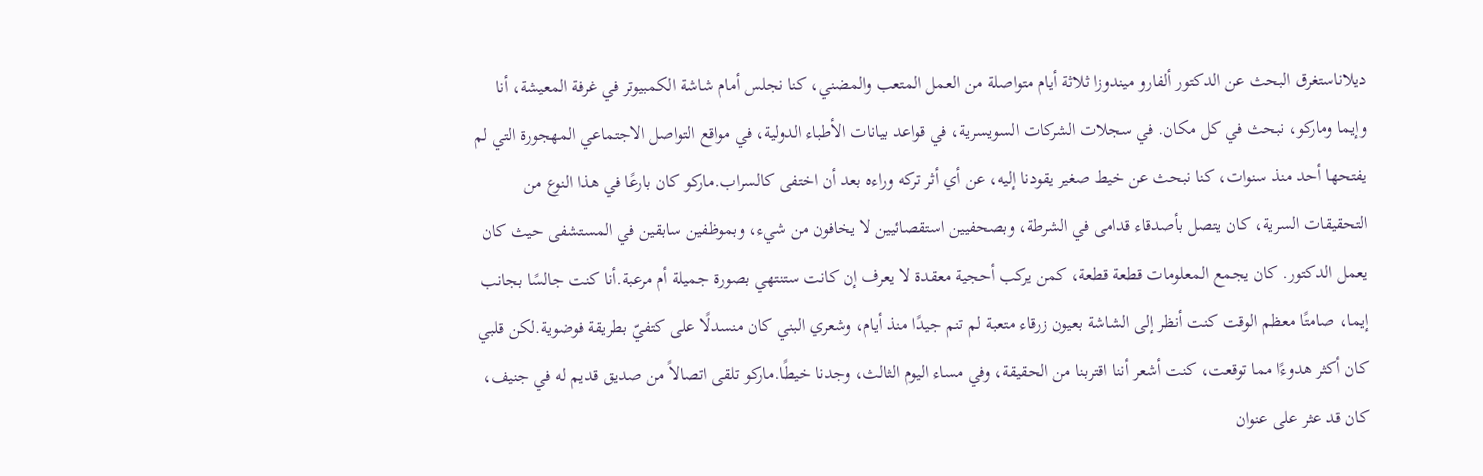ديلاناستغرق البحث عن الدكتور ألفارو ميندوزا ثلاثة أيام متواصلة من العمل المتعب والمضني، كنا نجلس أمام شاشة الكمبيوتر في غرفة المعيشة، أنا وإيما وماركو، نبحث في كل مكان. في سجلات الشركات السويسرية، في قواعد بيانات الأطباء الدولية، في مواقع التواصل الاجتماعي المهجورة التي لم يفتحها أحد منذ سنوات، كنا نبحث عن خيط صغير يقودنا إليه، عن أي أثر تركه وراءه بعد أن اختفى كالسراب.ماركو كان بارعًا في هذا النوع من التحقيقات السرية، كان يتصل بأصدقاء قدامى في الشرطة، وبصحفيين استقصائيين لا يخافون من شيء، وبموظفين سابقين في المستشفى حيث كان يعمل الدكتور. كان يجمع المعلومات قطعة قطعة، كمن يركب أحجية معقدة لا يعرف إن كانت ستنتهي بصورة جميلة أم مرعبة.أنا كنت جالسًا بجانب إيما، صامتًا معظم الوقت كنت أنظر إلى الشاشة بعيون زرقاء متعبة لم تنم جيدًا منذ أيام، وشعري البني كان منسدلًا على كتفيّ بطريقة فوضوية.لكن قلبي كان أكثر هدوءًا مما توقعت، كنت أشعر أننا اقتربنا من الحقيقة، وفي مساء اليوم الثالث، وجدنا خيطًا.ماركو تلقى اتصالاً من صديق قديم له في جنيف، كان قد عثر على عنوان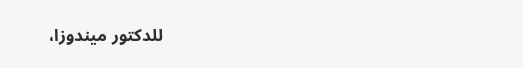للدكتور ميندوزا،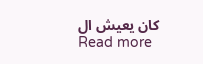كان يعيش ال
Read more